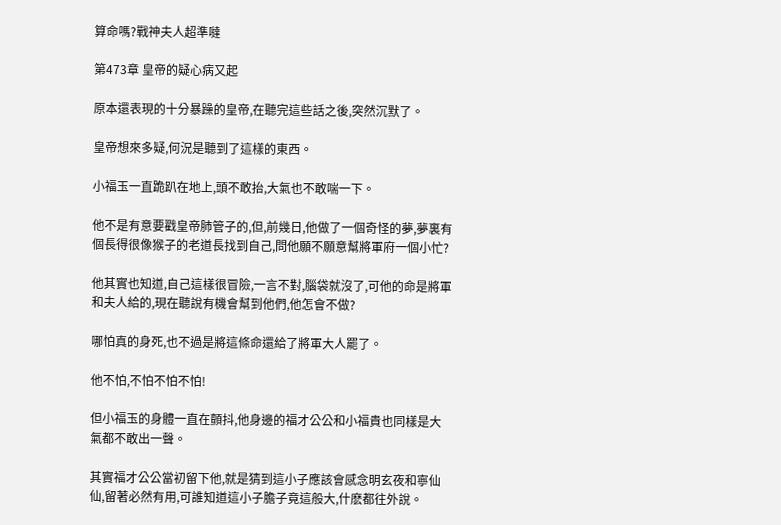算命嗎?戰神夫人超準噠

第473章 皇帝的疑心病又起

原本還表現的十分暴躁的皇帝,在聽完這些話之後,突然沉默了。

皇帝想來多疑,何況是聽到了這樣的東西。

小福玉一直跪趴在地上,頭不敢抬,大氣也不敢喘一下。

他不是有意要戳皇帝肺管子的,但,前幾日,他做了一個奇怪的夢,夢裏有個長得很像猴子的老道長找到自己,問他願不願意幫將軍府一個小忙?

他其實也知道,自己這樣很冒險,一言不對,腦袋就沒了,可他的命是將軍和夫人給的,現在聽說有機會幫到他們,他怎會不做?

哪怕真的身死,也不過是將這條命還給了將軍大人罷了。

他不怕,不怕不怕不怕!

但小福玉的身體一直在顫抖,他身邊的福才公公和小福貴也同樣是大氣都不敢出一聲。

其實福才公公當初留下他,就是猜到這小子應該會感念明玄夜和寧仙仙,留著必然有用,可誰知道這小子膽子竟這般大,什麽都往外說。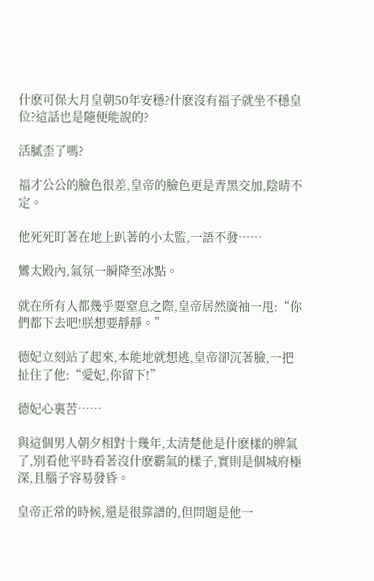什麽可保大月皇朝50年安穩?什麽沒有福子就坐不穩皇位?這話也是隨便能說的?

活膩歪了嗎?

福才公公的臉色很差,皇帝的臉色更是青黑交加,陰晴不定。

他死死盯著在地上趴著的小太監,一語不發……

鸞太殿內,氣氛一瞬降至冰點。

就在所有人都幾乎要窒息之際,皇帝居然廣袖一甩:“你們都下去吧!朕想要靜靜。”

德妃立刻站了起來,本能地就想逃,皇帝卻沉著臉,一把扯住了他:“愛妃,你留下!”

德妃心裏苦……

與這個男人朝夕相對十幾年,太清楚他是什麽樣的脾氣了,別看他平時看著沒什麽霸氣的樣子,實則是個城府極深,且腦子容易發昏。

皇帝正常的時候,還是很靠譜的,但問題是他一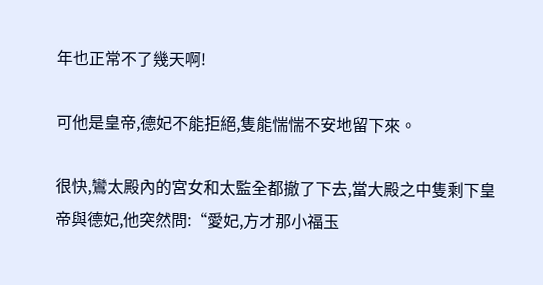年也正常不了幾天啊!

可他是皇帝,德妃不能拒絕,隻能惴惴不安地留下來。

很快,鸞太殿內的宮女和太監全都撤了下去,當大殿之中隻剩下皇帝與德妃,他突然問:“愛妃,方才那小福玉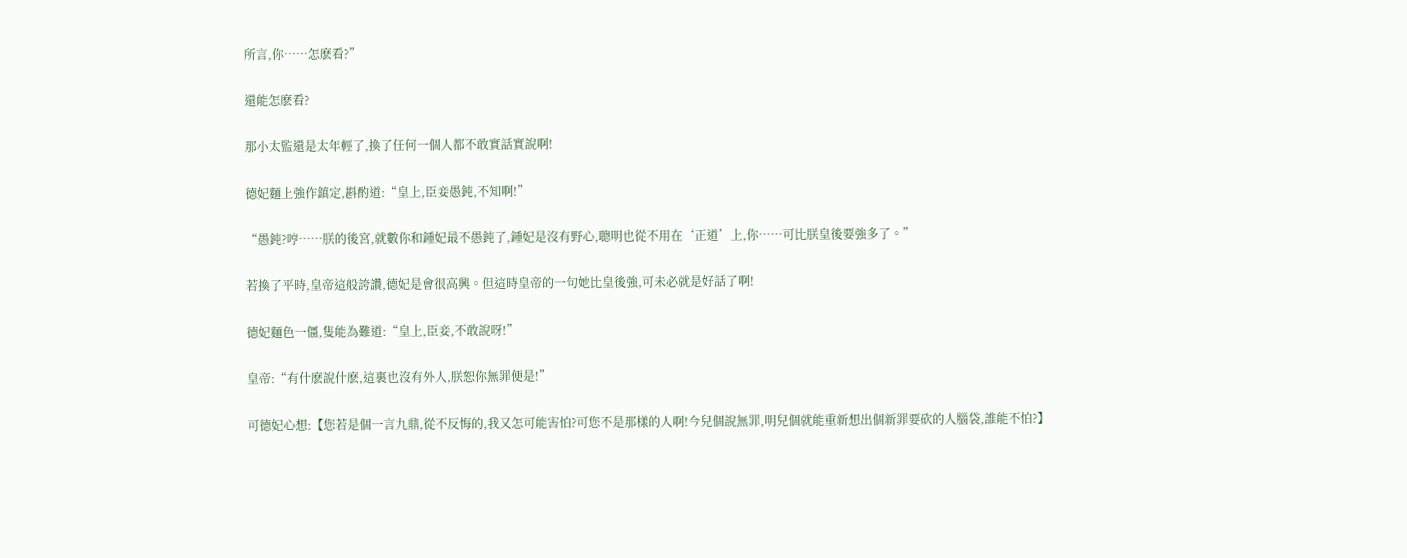所言,你……怎麽看?”

還能怎麽看?

那小太監還是太年輕了,換了任何一個人都不敢實話實說啊!

德妃麵上強作鎮定,斟酌道:“皇上,臣妾愚鈍,不知啊!”

“愚鈍?哼……朕的後宮,就數你和鍾妃最不愚鈍了,鍾妃是沒有野心,聰明也從不用在‘正道’上,你……可比朕皇後要強多了。”

若換了平時,皇帝這般誇讚,德妃是會很高興。但這時皇帝的一句她比皇後強,可未必就是好話了啊!

德妃麵色一僵,隻能為難道:“皇上,臣妾,不敢說呀!”

皇帝:“有什麽說什麽,這裏也沒有外人,朕恕你無罪便是!”

可德妃心想:【您若是個一言九鼎,從不反悔的,我又怎可能害怕?可您不是那樣的人啊!今兒個說無罪,明兒個就能重新想出個新罪要砍的人腦袋,誰能不怕?】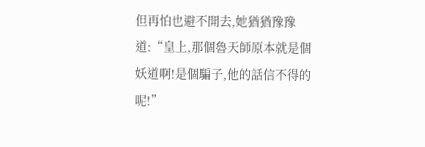但再怕也避不開去,她猶猶豫豫道:“皇上,那個魯天師原本就是個妖道啊!是個騙子,他的話信不得的呢!”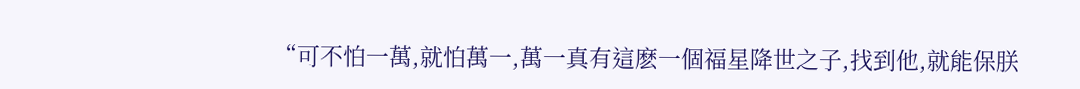“可不怕一萬,就怕萬一,萬一真有這麽一個福星降世之子,找到他,就能保朕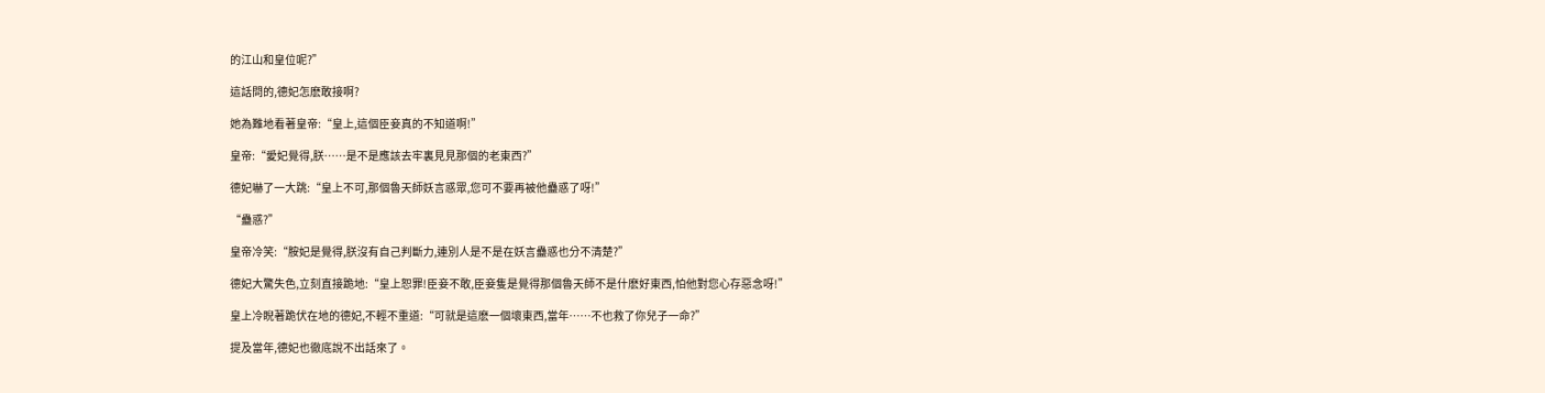的江山和皇位呢?”

這話問的,德妃怎麽敢接啊?

她為難地看著皇帝:“皇上,這個臣妾真的不知道啊!”

皇帝:“愛妃覺得,朕……是不是應該去牢裏見見那個的老東西?”

德妃嚇了一大跳:“皇上不可,那個魯天師妖言惑眾,您可不要再被他蠱惑了呀!”

“蠱惑?”

皇帝冷笑:“胺妃是覺得,朕沒有自己判斷力,連別人是不是在妖言蠱惑也分不清楚?”

德妃大驚失色,立刻直接跪地:“皇上恕罪!臣妾不敢,臣妾隻是覺得那個魯天師不是什麽好東西,怕他對您心存惡念呀!”

皇上冷睨著跪伏在地的德妃,不輕不重道:“可就是這麽一個壞東西,當年……不也救了你兒子一命?”

提及當年,德妃也徹底說不出話來了。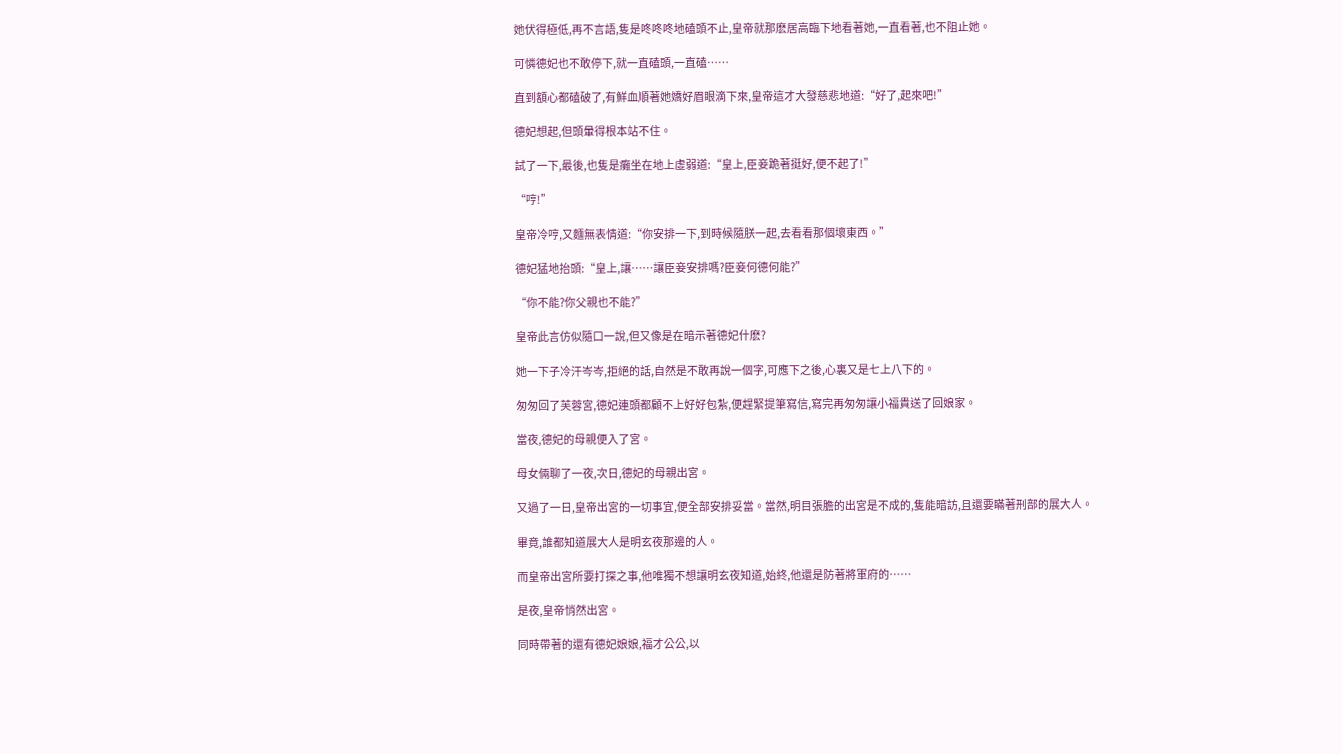她伏得極低,再不言語,隻是咚咚咚地磕頭不止,皇帝就那麽居高臨下地看著她,一直看著,也不阻止她。

可憐德妃也不敢停下,就一直磕頭,一直磕……

直到額心都磕破了,有鮮血順著她嬌好眉眼滴下來,皇帝這才大發慈悲地道:“好了,起來吧!”

德妃想起,但頭暈得根本站不住。

試了一下,最後,也隻是癱坐在地上虛弱道:“皇上,臣妾跪著挺好,便不起了!”

“哼!”

皇帝冷哼,又麵無表情道:“你安排一下,到時候隨朕一起,去看看那個壞東西。”

德妃猛地抬頭:“皇上,讓……讓臣妾安排嗎?臣妾何德何能?”

“你不能?你父親也不能?”

皇帝此言仿似隨口一說,但又像是在暗示著德妃什麽?

她一下子冷汗岑岑,拒絕的話,自然是不敢再說一個字,可應下之後,心裏又是七上八下的。

匆匆回了芙蓉宮,德妃連頭都顧不上好好包紮,便趕緊提筆寫信,寫完再匆匆讓小福貴送了回娘家。

當夜,德妃的母親便入了宮。

母女倆聊了一夜,次日,德妃的母親出宮。

又過了一日,皇帝出宮的一切事宜,便全部安排妥當。當然,明目張膽的出宮是不成的,隻能暗訪,且還要瞞著刑部的展大人。

畢竟,誰都知道展大人是明玄夜那邊的人。

而皇帝出宮所要打探之事,他唯獨不想讓明玄夜知道,始終,他還是防著將軍府的……

是夜,皇帝悄然出宮。

同時帶著的還有德妃娘娘,福才公公,以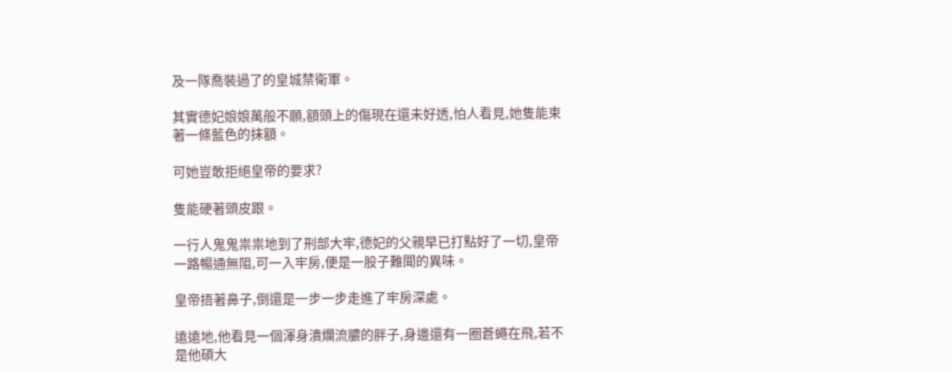及一隊喬裝過了的皇城禁衛軍。

其實德妃娘娘萬般不願,額頭上的傷現在還未好透,怕人看見,她隻能束著一條藍色的抹額。

可她豈敢拒絕皇帝的要求?

隻能硬著頭皮跟。

一行人鬼鬼祟祟地到了刑部大牢,德妃的父親早已打點好了一切,皇帝一路暢通無阻,可一入牢房,便是一股子難聞的異味。

皇帝捂著鼻子,倒還是一步一步走進了牢房深處。

遠遠地,他看見一個渾身潰爛流膿的胖子,身邊還有一圈蒼蠅在飛,若不是他碩大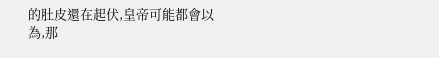的肚皮還在起伏,皇帝可能都會以為,那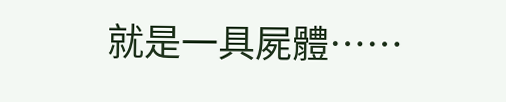就是一具屍體……